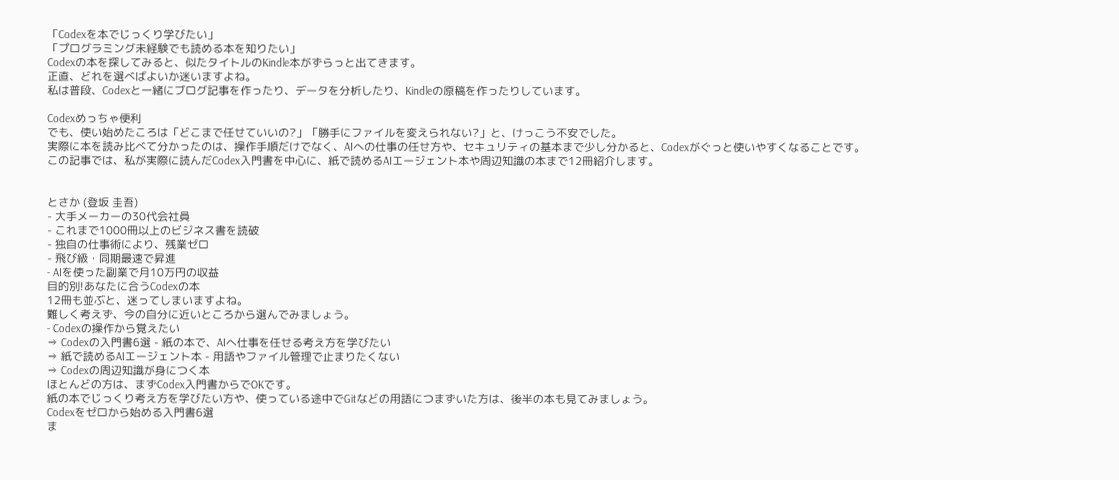「Codexを本でじっくり学びたい」
「プログラミング未経験でも読める本を知りたい」
Codexの本を探してみると、似たタイトルのKindle本がずらっと出てきます。
正直、どれを選べばよいか迷いますよね。
私は普段、Codexと一緒にブログ記事を作ったり、データを分析したり、Kindleの原稿を作ったりしています。

Codexめっちゃ便利
でも、使い始めたころは「どこまで任せていいの?」「勝手にファイルを変えられない?」と、けっこう不安でした。
実際に本を読み比べて分かったのは、操作手順だけでなく、AIへの仕事の任せ方や、セキュリティの基本まで少し分かると、Codexがぐっと使いやすくなることです。
この記事では、私が実際に読んだCodex入門書を中心に、紙で読めるAIエージェント本や周辺知識の本まで12冊紹介します。


とさか (登坂 圭吾)
- 大手メーカーの30代会社員
- これまで1000冊以上のビジネス書を読破
- 独自の仕事術により、残業ゼロ
- 飛び級・同期最速で昇進
- AIを使った副業で月10万円の収益
目的別!あなたに合うCodexの本
12冊も並ぶと、迷ってしまいますよね。
難しく考えず、今の自分に近いところから選んでみましょう。
- Codexの操作から覚えたい
⇒ Codexの入門書6選 - 紙の本で、AIへ仕事を任せる考え方を学びたい
⇒ 紙で読めるAIエージェント本 - 用語やファイル管理で止まりたくない
⇒ Codexの周辺知識が身につく本
ほとんどの方は、まずCodex入門書からでOKです。
紙の本でじっくり考え方を学びたい方や、使っている途中でGitなどの用語につまずいた方は、後半の本も見てみましょう。
Codexをゼロから始める入門書6選
ま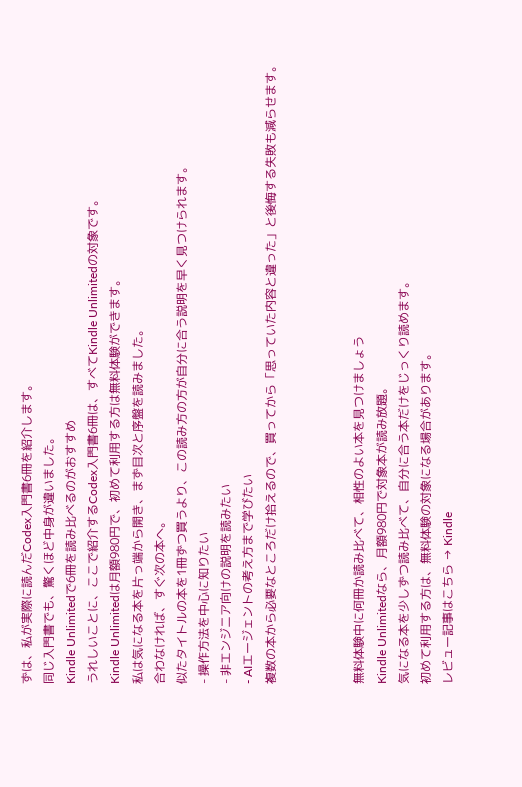ずは、私が実際に読んだCodex入門書6冊を紹介します。
同じ入門書でも、驚くほど中身が違いました。
Kindle Unlimitedで6冊を読み比べるのがおすすめ
うれしいことに、ここで紹介するCodex入門書6冊は、すべてKindle Unlimitedの対象です。
Kindle Unlimitedは月額980円で、初めて利用する方は無料体験ができます。
私は気になる本を片っ端から開き、まず目次と序盤を読みました。
合わなければ、すぐ次の本へ。
似たタイトルの本を1冊ずつ買うより、この読み方の方が自分に合う説明を早く見つけられます。
- 操作方法を中心に知りたい
- 非エンジニア向けの説明を読みたい
- AIエージェントの考え方まで学びたい
複数の本から必要なところだけ拾えるので、買ってから「思っていた内容と違った」と後悔する失敗も減らせます。



無料体験中に何冊か読み比べて、相性のよい本を見つけましょう
Kindle Unlimitedなら、月額980円で対象本が読み放題。
気になる本を少しずつ読み比べて、自分に合う本だけをじっくり読めます。
初めて利用する方は、無料体験の対象になる場合があります。
レビュー記事はこちら → Kindle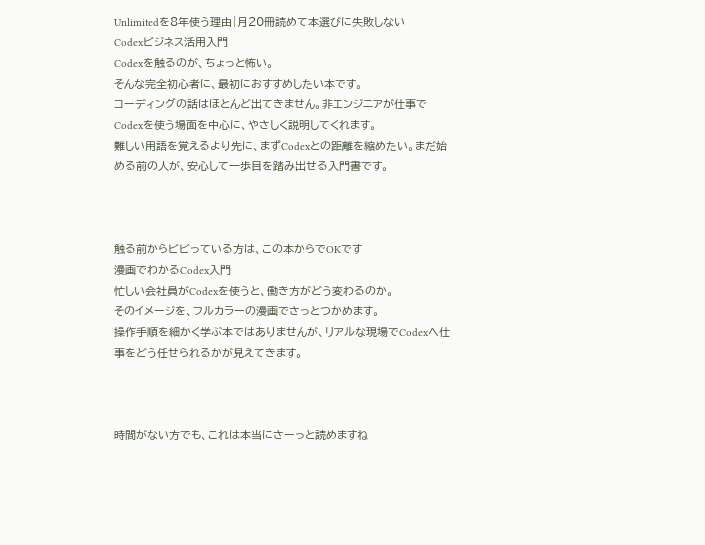Unlimitedを8年使う理由|月20冊読めて本選びに失敗しない
Codexビジネス活用入門
Codexを触るのが、ちょっと怖い。
そんな完全初心者に、最初におすすめしたい本です。
コーディングの話はほとんど出てきません。非エンジニアが仕事でCodexを使う場面を中心に、やさしく説明してくれます。
難しい用語を覚えるより先に、まずCodexとの距離を縮めたい。まだ始める前の人が、安心して一歩目を踏み出せる入門書です。



触る前からビビっている方は、この本からでOKです
漫画でわかるCodex入門
忙しい会社員がCodexを使うと、働き方がどう変わるのか。
そのイメージを、フルカラーの漫画でさっとつかめます。
操作手順を細かく学ぶ本ではありませんが、リアルな現場でCodexへ仕事をどう任せられるかが見えてきます。



時間がない方でも、これは本当にさーっと読めますね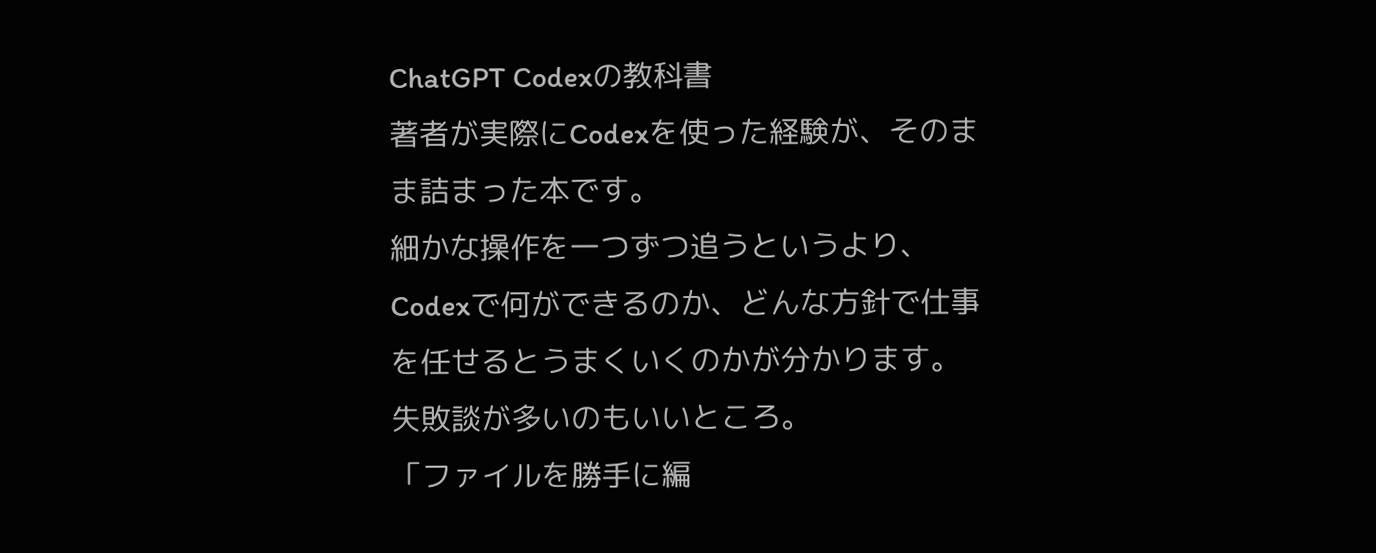ChatGPT Codexの教科書
著者が実際にCodexを使った経験が、そのまま詰まった本です。
細かな操作を一つずつ追うというより、Codexで何ができるのか、どんな方針で仕事を任せるとうまくいくのかが分かります。
失敗談が多いのもいいところ。
「ファイルを勝手に編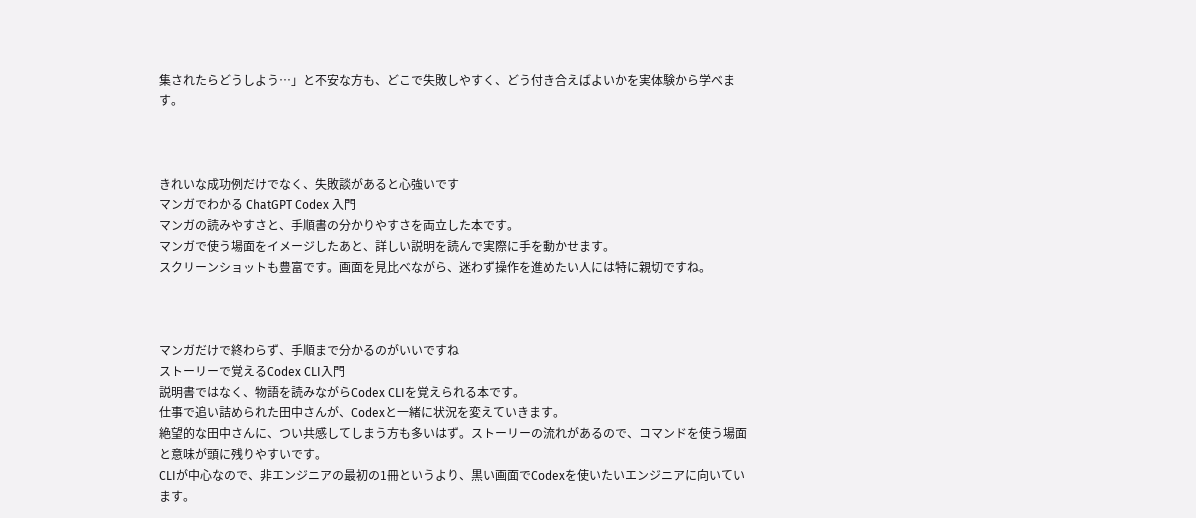集されたらどうしよう…」と不安な方も、どこで失敗しやすく、どう付き合えばよいかを実体験から学べます。



きれいな成功例だけでなく、失敗談があると心強いです
マンガでわかる ChatGPT Codex 入門
マンガの読みやすさと、手順書の分かりやすさを両立した本です。
マンガで使う場面をイメージしたあと、詳しい説明を読んで実際に手を動かせます。
スクリーンショットも豊富です。画面を見比べながら、迷わず操作を進めたい人には特に親切ですね。



マンガだけで終わらず、手順まで分かるのがいいですね
ストーリーで覚えるCodex CLI入門
説明書ではなく、物語を読みながらCodex CLIを覚えられる本です。
仕事で追い詰められた田中さんが、Codexと一緒に状況を変えていきます。
絶望的な田中さんに、つい共感してしまう方も多いはず。ストーリーの流れがあるので、コマンドを使う場面と意味が頭に残りやすいです。
CLIが中心なので、非エンジニアの最初の1冊というより、黒い画面でCodexを使いたいエンジニアに向いています。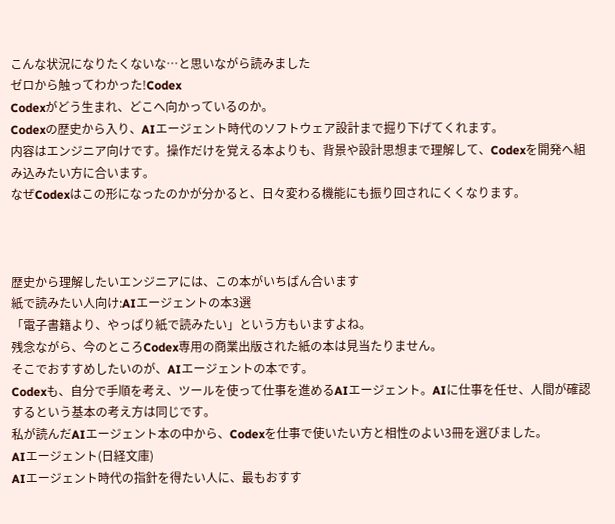こんな状況になりたくないな…と思いながら読みました
ゼロから触ってわかった!Codex
Codexがどう生まれ、どこへ向かっているのか。
Codexの歴史から入り、AIエージェント時代のソフトウェア設計まで掘り下げてくれます。
内容はエンジニア向けです。操作だけを覚える本よりも、背景や設計思想まで理解して、Codexを開発へ組み込みたい方に合います。
なぜCodexはこの形になったのかが分かると、日々変わる機能にも振り回されにくくなります。



歴史から理解したいエンジニアには、この本がいちばん合います
紙で読みたい人向け:AIエージェントの本3選
「電子書籍より、やっぱり紙で読みたい」という方もいますよね。
残念ながら、今のところCodex専用の商業出版された紙の本は見当たりません。
そこでおすすめしたいのが、AIエージェントの本です。
Codexも、自分で手順を考え、ツールを使って仕事を進めるAIエージェント。AIに仕事を任せ、人間が確認するという基本の考え方は同じです。
私が読んだAIエージェント本の中から、Codexを仕事で使いたい方と相性のよい3冊を選びました。
AIエージェント(日経文庫)
AIエージェント時代の指針を得たい人に、最もおすす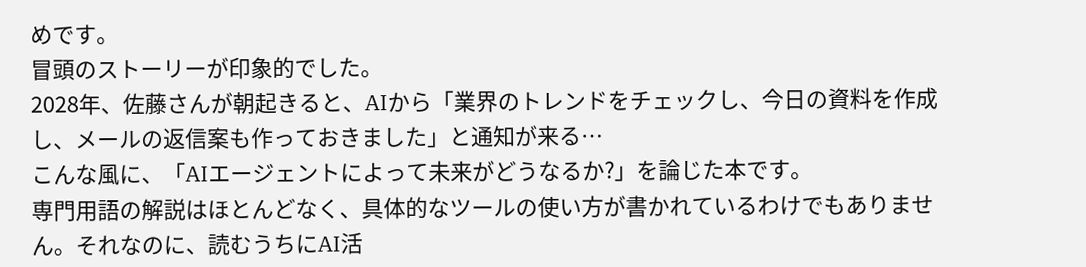めです。
冒頭のストーリーが印象的でした。
2028年、佐藤さんが朝起きると、AIから「業界のトレンドをチェックし、今日の資料を作成し、メールの返信案も作っておきました」と通知が来る…
こんな風に、「AIエージェントによって未来がどうなるか?」を論じた本です。
専門用語の解説はほとんどなく、具体的なツールの使い方が書かれているわけでもありません。それなのに、読むうちにAI活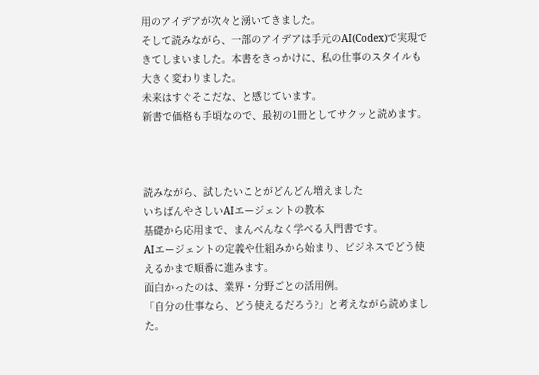用のアイデアが次々と湧いてきました。
そして読みながら、一部のアイデアは手元のAI(Codex)で実現できてしまいました。本書をきっかけに、私の仕事のスタイルも大きく変わりました。
未来はすぐそこだな、と感じています。
新書で価格も手頃なので、最初の1冊としてサクッと読めます。



読みながら、試したいことがどんどん増えました
いちばんやさしいAIエージェントの教本
基礎から応用まで、まんべんなく学べる入門書です。
AIエージェントの定義や仕組みから始まり、ビジネスでどう使えるかまで順番に進みます。
面白かったのは、業界・分野ごとの活用例。
「自分の仕事なら、どう使えるだろう?」と考えながら読めました。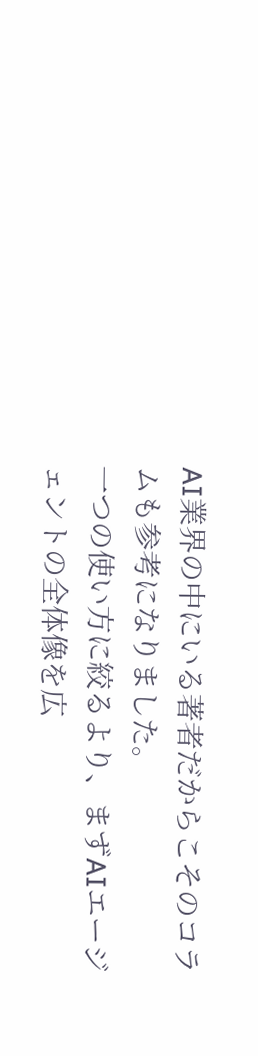AI業界の中にいる著者だからこそのコラムも参考になりました。
一つの使い方に絞るより、まずAIエージェントの全体像を広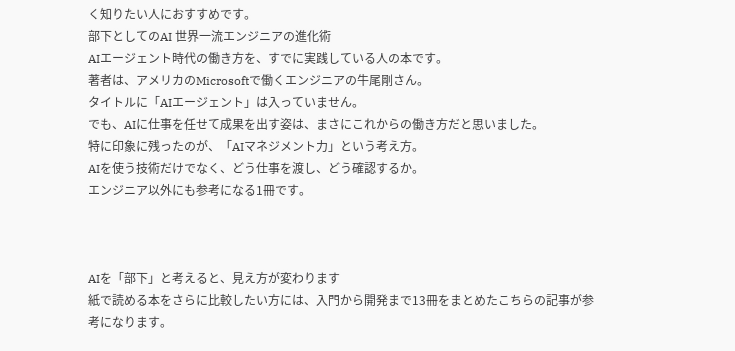く知りたい人におすすめです。
部下としてのAI 世界一流エンジニアの進化術
AIエージェント時代の働き方を、すでに実践している人の本です。
著者は、アメリカのMicrosoftで働くエンジニアの牛尾剛さん。
タイトルに「AIエージェント」は入っていません。
でも、AIに仕事を任せて成果を出す姿は、まさにこれからの働き方だと思いました。
特に印象に残ったのが、「AIマネジメント力」という考え方。
AIを使う技術だけでなく、どう仕事を渡し、どう確認するか。
エンジニア以外にも参考になる1冊です。



AIを「部下」と考えると、見え方が変わります
紙で読める本をさらに比較したい方には、入門から開発まで13冊をまとめたこちらの記事が参考になります。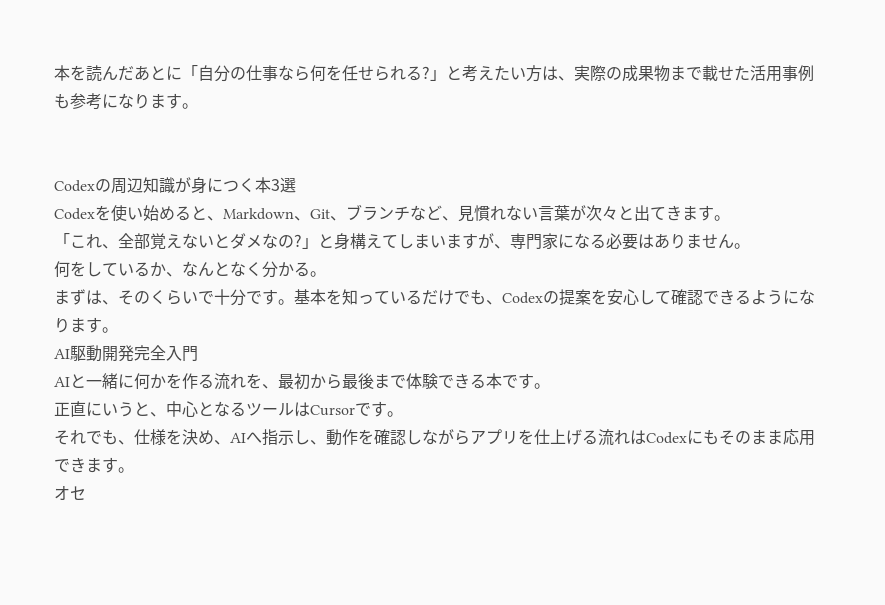本を読んだあとに「自分の仕事なら何を任せられる?」と考えたい方は、実際の成果物まで載せた活用事例も参考になります。


Codexの周辺知識が身につく本3選
Codexを使い始めると、Markdown、Git、ブランチなど、見慣れない言葉が次々と出てきます。
「これ、全部覚えないとダメなの?」と身構えてしまいますが、専門家になる必要はありません。
何をしているか、なんとなく分かる。
まずは、そのくらいで十分です。基本を知っているだけでも、Codexの提案を安心して確認できるようになります。
AI駆動開発完全入門
AIと一緒に何かを作る流れを、最初から最後まで体験できる本です。
正直にいうと、中心となるツールはCursorです。
それでも、仕様を決め、AIへ指示し、動作を確認しながらアプリを仕上げる流れはCodexにもそのまま応用できます。
オセ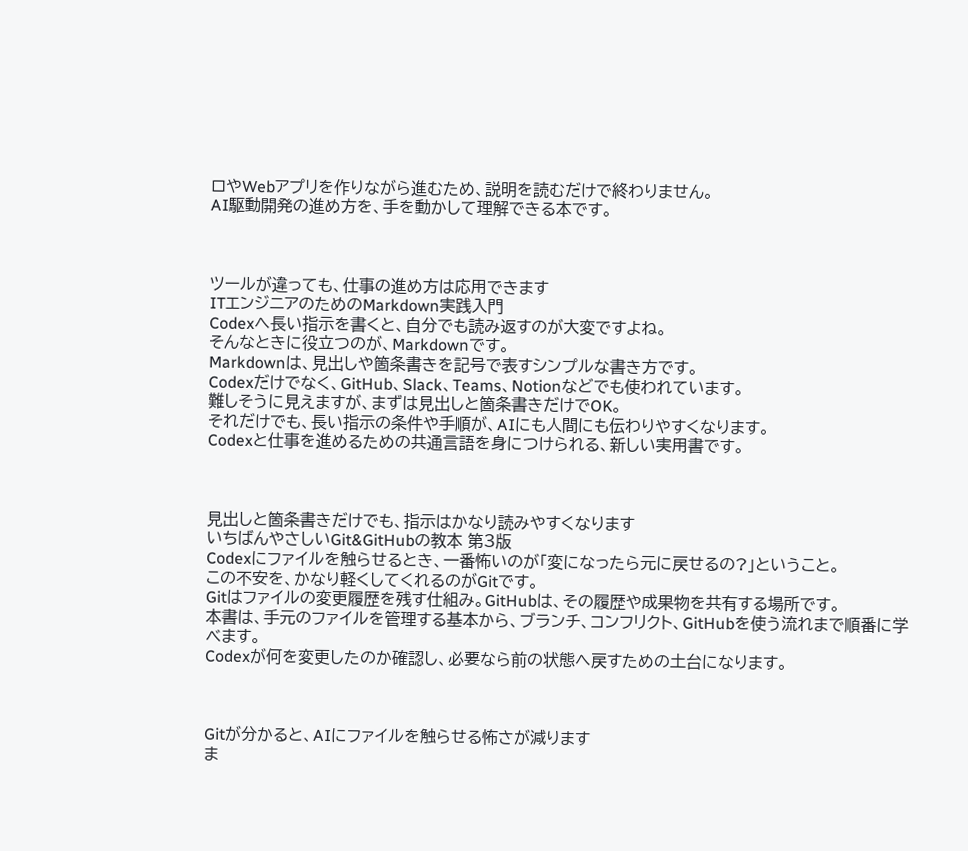ロやWebアプリを作りながら進むため、説明を読むだけで終わりません。
AI駆動開発の進め方を、手を動かして理解できる本です。



ツールが違っても、仕事の進め方は応用できます
ITエンジニアのためのMarkdown実践入門
Codexへ長い指示を書くと、自分でも読み返すのが大変ですよね。
そんなときに役立つのが、Markdownです。
Markdownは、見出しや箇条書きを記号で表すシンプルな書き方です。
Codexだけでなく、GitHub、Slack、Teams、Notionなどでも使われています。
難しそうに見えますが、まずは見出しと箇条書きだけでOK。
それだけでも、長い指示の条件や手順が、AIにも人間にも伝わりやすくなります。
Codexと仕事を進めるための共通言語を身につけられる、新しい実用書です。



見出しと箇条書きだけでも、指示はかなり読みやすくなります
いちばんやさしいGit&GitHubの教本 第3版
Codexにファイルを触らせるとき、一番怖いのが「変になったら元に戻せるの?」ということ。
この不安を、かなり軽くしてくれるのがGitです。
Gitはファイルの変更履歴を残す仕組み。GitHubは、その履歴や成果物を共有する場所です。
本書は、手元のファイルを管理する基本から、ブランチ、コンフリクト、GitHubを使う流れまで順番に学べます。
Codexが何を変更したのか確認し、必要なら前の状態へ戻すための土台になります。



Gitが分かると、AIにファイルを触らせる怖さが減ります
ま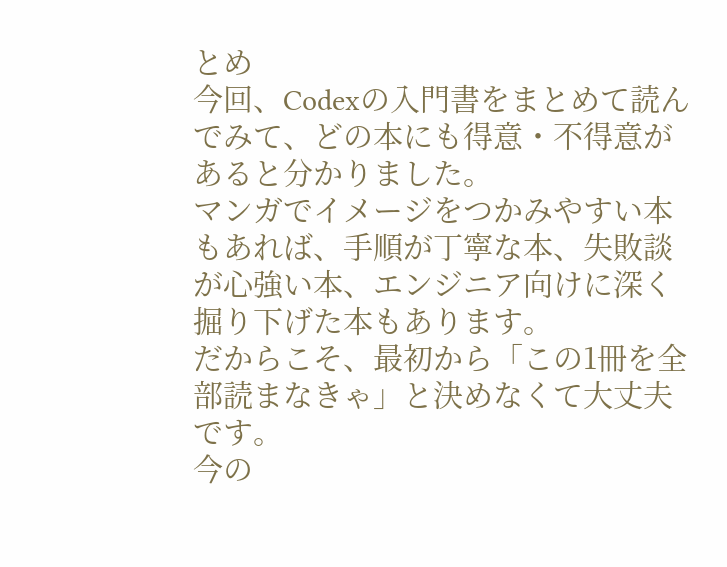とめ
今回、Codexの入門書をまとめて読んでみて、どの本にも得意・不得意があると分かりました。
マンガでイメージをつかみやすい本もあれば、手順が丁寧な本、失敗談が心強い本、エンジニア向けに深く掘り下げた本もあります。
だからこそ、最初から「この1冊を全部読まなきゃ」と決めなくて大丈夫です。
今の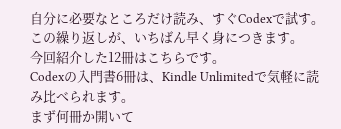自分に必要なところだけ読み、すぐCodexで試す。
この繰り返しが、いちばん早く身につきます。
今回紹介した12冊はこちらです。
Codexの入門書6冊は、Kindle Unlimitedで気軽に読み比べられます。
まず何冊か開いて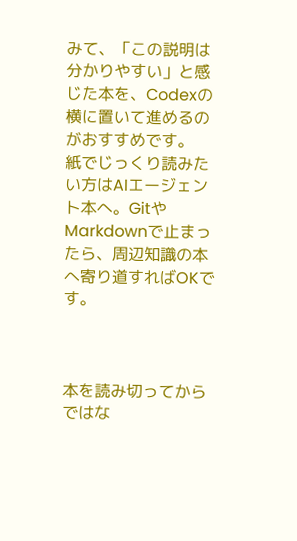みて、「この説明は分かりやすい」と感じた本を、Codexの横に置いて進めるのがおすすめです。
紙でじっくり読みたい方はAIエージェント本へ。GitやMarkdownで止まったら、周辺知識の本へ寄り道すればOKです。



本を読み切ってからではな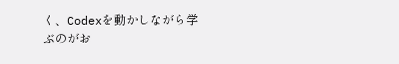く、Codexを動かしながら学ぶのがお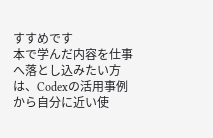すすめです
本で学んだ内容を仕事へ落とし込みたい方は、Codexの活用事例から自分に近い使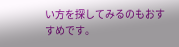い方を探してみるのもおすすめです。